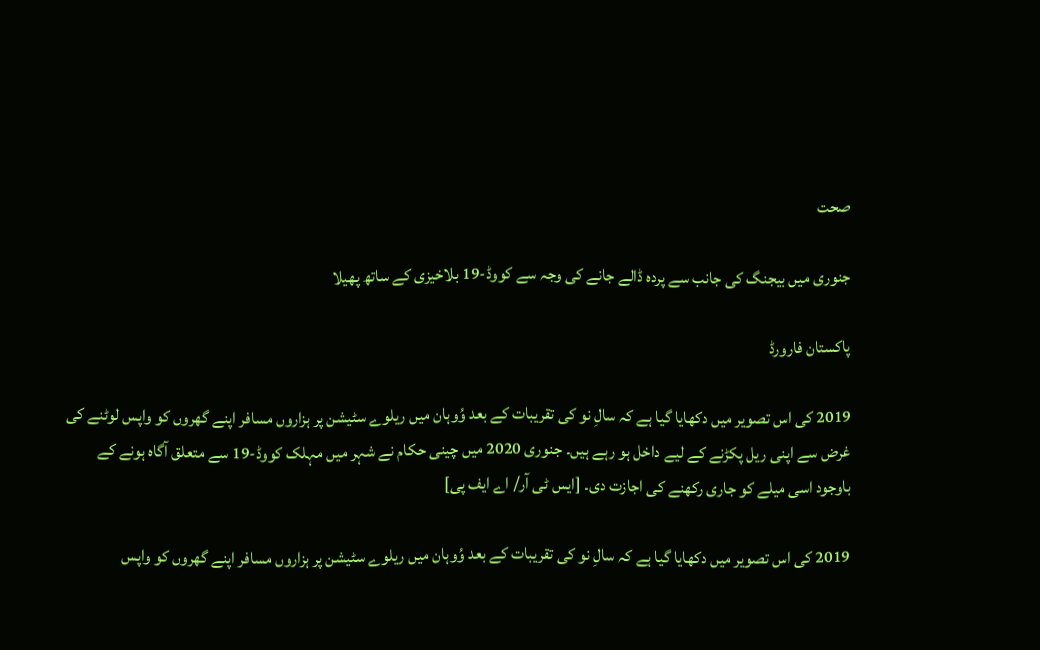صحت

جنوری میں بیجنگ کی جانب سے پردہ ڈالے جانے کی وجہ سے کووڈ-19 بلاخیزی کے ساتھ پھیلا

پاکستان فارورڈ

2019 کی اس تصویر میں دکھایا گیا ہے کہ سالِ نو کی تقریبات کے بعد وُوہان میں ریلوے سٹیشن پر ہزاروں مسافر اپنے گھروں کو واپس لوٹنے کی غرض سے اپنی ریل پکڑنے کے لیے داخل ہو رہے ہیں۔ جنوری 2020 میں چینی حکام نے شہر میں مہلک کووڈ-19 سے متعلق آگاہ ہونے کے باوجود اسی میلے کو جاری رکھنے کی اجازت دی۔ [ایس ٹی آر/ اے ایف پی]

2019 کی اس تصویر میں دکھایا گیا ہے کہ سالِ نو کی تقریبات کے بعد وُوہان میں ریلوے سٹیشن پر ہزاروں مسافر اپنے گھروں کو واپس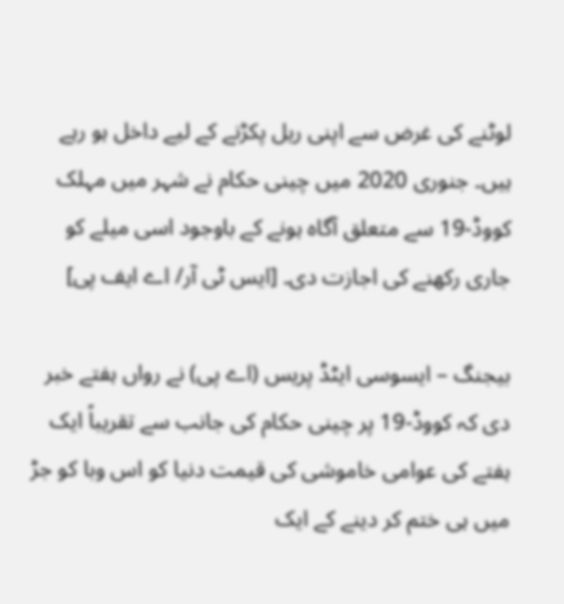لوٹنے کی غرض سے اپنی ریل پکڑنے کے لیے داخل ہو رہے ہیں۔ جنوری 2020 میں چینی حکام نے شہر میں مہلک کووڈ-19 سے متعلق آگاہ ہونے کے باوجود اسی میلے کو جاری رکھنے کی اجازت دی۔ [ایس ٹی آر/ اے ایف پی]

بیجنگ – ایسوسی ایٹڈ پریس (اے پی) نے رواں ہفتے خبر دی کہ کووڈ-19 پر چینی حکام کی جانب سے تقریباً ایک ہفتے کی عوامی خاموشی کی قیمت دنیا کو اس وبا کو جڑ میں ہی ختم کر دینے کے ایک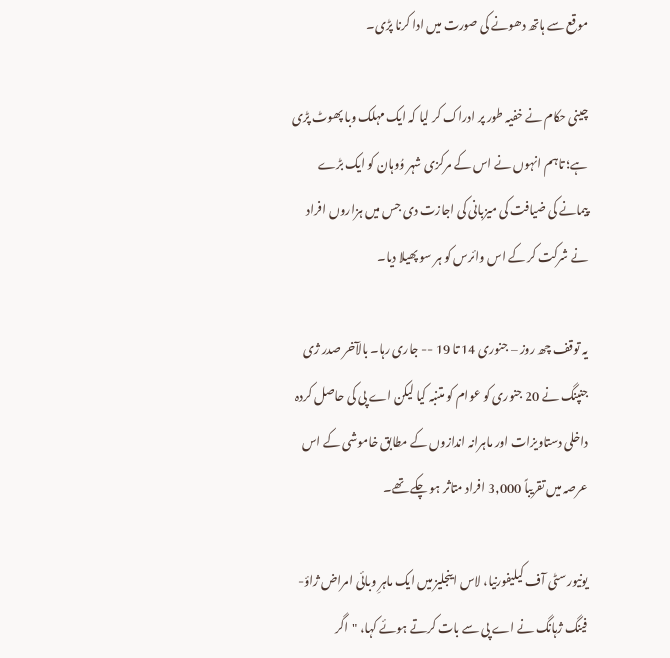موقع سے ہاتھ دھونے کی صورت میں ادا کرنا پڑی۔

چینی حکام نے خفیہ طور پر ادراک کر لیا کہ ایک مہلک وبا پھوٹ پڑی ہے؛ تاہم انہوں نے اس کے مرکزی شہر وُوہان کو ایک بڑے پیمانے کی ضیافت کی میزبانی کی اجازت دی جس میں ہزاروں افراد نے شرکت کر کے اس وائرس کو ہر سو پھیلا دیا۔

یہ توقف چھ روز – جنوری 14 تا 19 -- جاری رہا۔ بالآخر صدر ژی جنپنگ نے 20 جنوری کو عوام کو متنبہ کیا لیکن اے پی کی حاصل کردہ داخلی دستاویزات اور ماہرانہ اندازوں کے مطابق خاموشی کے اس عرصہ میں تقریباً 3,000 افراد متاثر ہو چکے تھے۔

یونیورسٹی آف کیلیفورنیا، لاس اینجلیز میں ایک ماہرِ وبائی امراض ژاؤ-فینگ ژہانگ نے اے پی سے بات کرتے ہوئے کہا، "اگر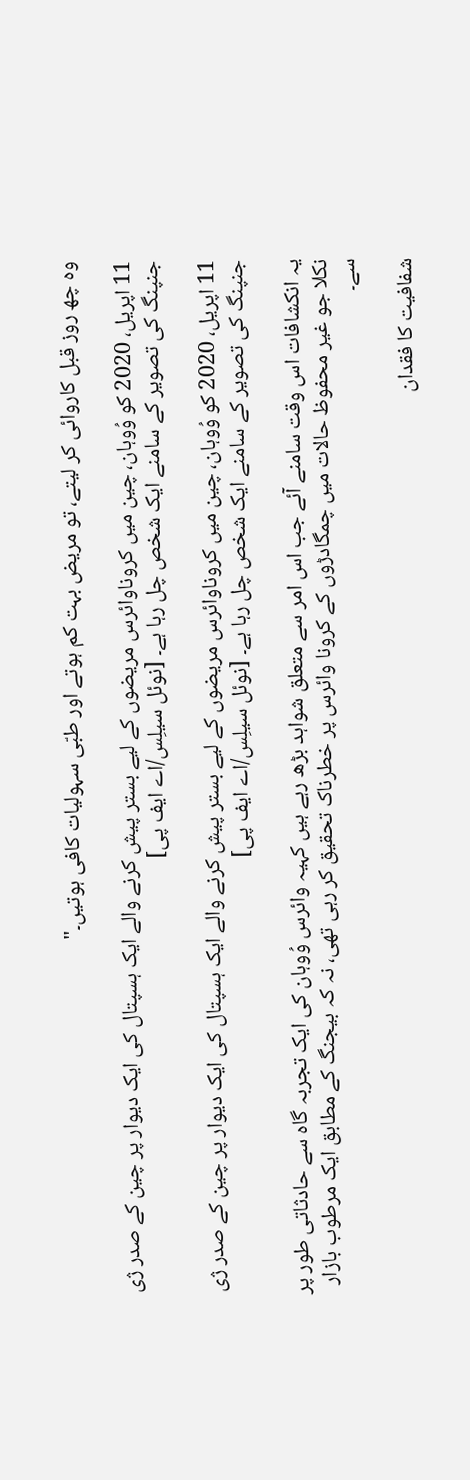وہ چھ روز قبل کاروائی کر لیتے، تو مریض بہت کم ہوتے اور طبّی سہولیات کافی ہوتیں۔"

11 اپریل، 2020 کو وُوہان، چین میں کروناوائرس مریضوں کے لیے بستر پیش کرنے والے ایک ہسپتال کی ایک دیوار پر چین کے صدر ژی جنپنگ کی تصویر کے سامنے ایک شخص چل رہا ہے۔ [نوئل سیلِس/اے ایف پی]

11 اپریل، 2020 کو وُوہان، چین میں کروناوائرس مریضوں کے لیے بستر پیش کرنے والے ایک ہسپتال کی ایک دیوار پر چین کے صدر ژی جنپنگ کی تصویر کے سامنے ایک شخص چل رہا ہے۔ [نوئل سیلِس/اے ایف پی]

یہ انکشافات اس وقت سامنے آئے جب اس امر سے متعلق شواہد بڑھ رہے ہیں کہیہ وائرس وُوہان کی ایک تجربہ گاہ سے حادثاتی طور پر نکلا جو غیر محفوظ حالات میں چمگادڑوں کے کرونا وائرس پر خطرناک تحقیق کر رہی تھی، نہ کہ بیجنگ کے مطابق ایک مرطوب بازار سے۔

شفافیت کا فقدان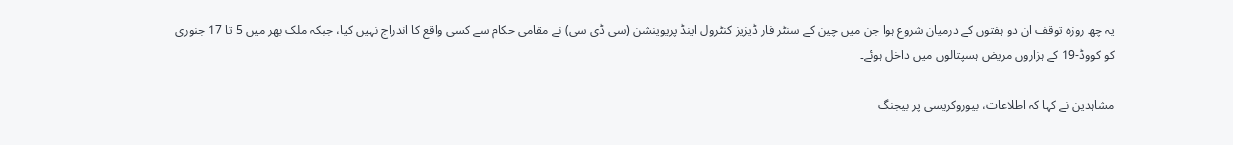یہ چھ روزہ توقف ان دو ہفتوں کے درمیان شروع ہوا جن میں چین کے سنٹر فار ڈیزیز کنٹرول اینڈ پریوینشن (سی ڈی سی) نے مقامی حکام سے کسی واقع کا اندراج نہیں کیا، جبکہ ملک بھر میں 5 تا 17 جنوری کو کووڈ-19 کے ہزاروں مریض ہسپتالوں میں داخل ہوئے۔

مشاہدین نے کہا کہ اطلاعات، بیوروکریسی پر بیجنگ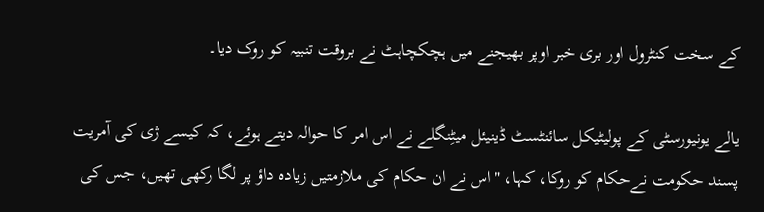کے سخت کنٹرول اور بری خبر اوپر بھیجنے میں ہچکچاہٹ نے بروقت تنبیہ کو روک دیا۔

یالے یونیورسٹی کے پولیٹیکل سائنٹسٹ ڈینیئل میٹِنگلے نے اس امر کا حوالہ دیتے ہوئے، کہ کیسے ژی کی آمریت پسند حکومت نےحکام کو روکا، کہا، "اس نے ان حکام کی ملازمتیں زیادہ داؤ پر لگا رکھی تھیں، جس کی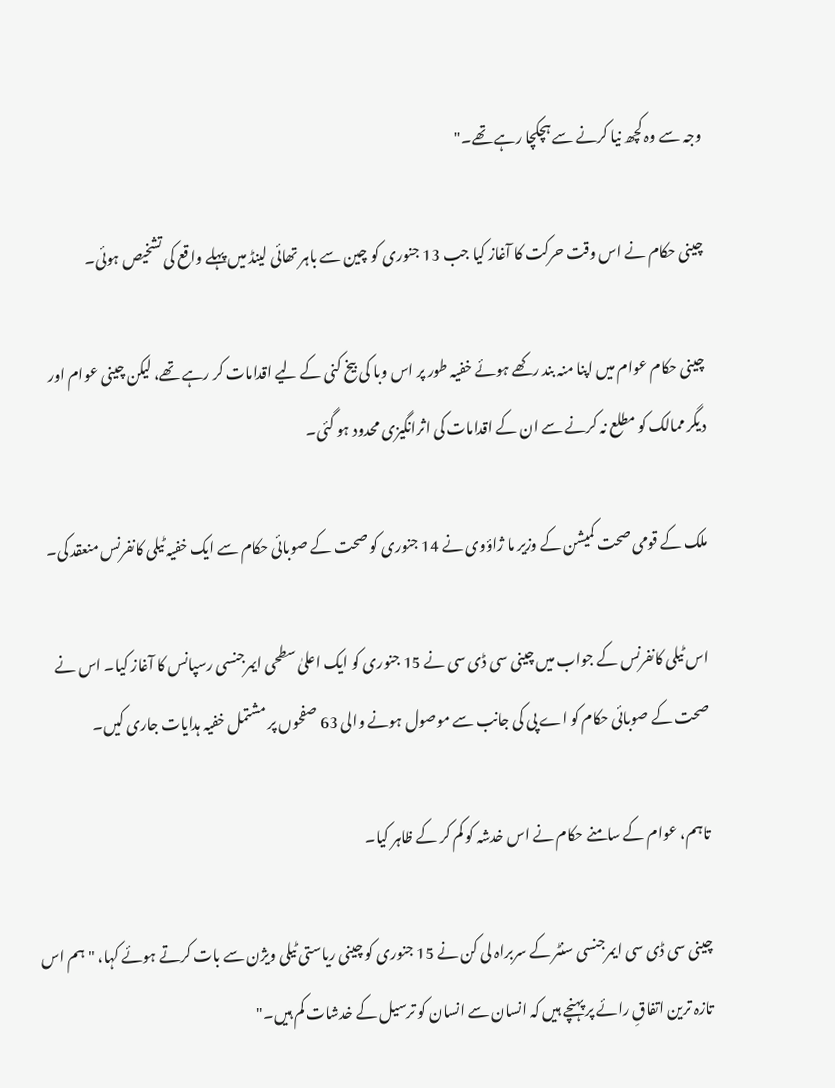وجہ سے وہ کچھ نیا کرنے سے ہچکچا رہے تھے۔"

چینی حکام نے اس وقت حرکت کا آغاز کیا جب 13 جنوری کو چین سے باہر تھائی لینڈ میں پہلے واقع کی تشخیص ہوئی۔

چینی حکام عوام میں اپنا منہ بند رکھے ہوئے خفیہ طور پر اس وبا کی بیخ کنی کے لیے اقدامات کر رہے تھے، لیکن چینی عوام اور دیگر ممالک کو مطلع نہ کرنے سے ان کے اقدامات کی اثرانگیزی محدود ہو گئی۔

ملک کے قومی صحت کمیشن کے وزیر ما ژاؤوی نے 14 جنوری کو صحت کے صوبائی حکام سے ایک خفیہ ٹیلی کانفرنس منعقد کی۔

اس ٹیلی کانفرنس کے جواب میں چینی سی ڈی سی نے 15 جنوری کو ایک اعلیٰ سطحی ایمرجنسی رسپانس کا آغاز کیا۔ اس نے صحت کے صوبائی حکام کو اے پی کی جانب سے موصول ہونے والی 63 صفحوں پر مشتمل خفیہ ہدایات جاری کیں۔

تاہم، عوام کے سامنے حکام نے اس خدشہ کو کم کر کے ظاہر کیا۔

چینی سی ڈی سی ایمرجنسی سنٹر کے سربراہ لی کن نے 15 جنوری کو چینی ریاستی ٹیلی ویژن سے بات کرتے ہوئے کہا، "ہم اس تازہ ترین اتفاقِ رائے پر پہنچے ہیں کہ انسان سے انسان کو ترسیل کے خدشات کم ہیں۔"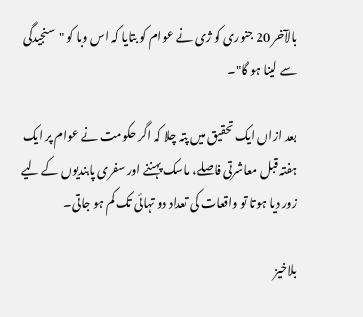بالآخر 20 جنوری کو ژی نے عوام کو بتایا کہ اس وبا کو "سنجیدگی سے لینا ہو گا"۔

بعد ازاں ایک تحقیق میں پتہ چلا کہ اگر حکومت نے عوام پر ایک ہفتہ قبل معاشرتی فاصلے، ماسک پہننے اور سفری پابندیوں کے لیے زور دیا ہوتا تو واقعات کی تعداد دو تہائی تک کم ہو جاتی۔

بلاخیز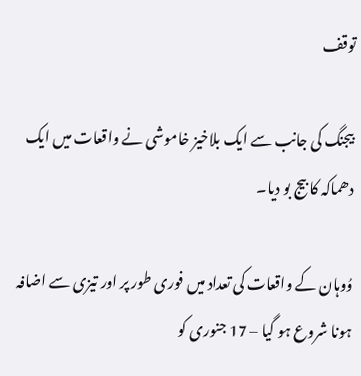توقف

بیجنگ کی جانب سے ایک بلاخیز خاموشی نے واقعات میں ایک دھماکہ کا بیج بو دیا۔

وُوہان کے واقعات کی تعداد میں فوری طور پر اور تیزی سے اضافہ ہونا شروع ہو گیا – 17 جنوری کو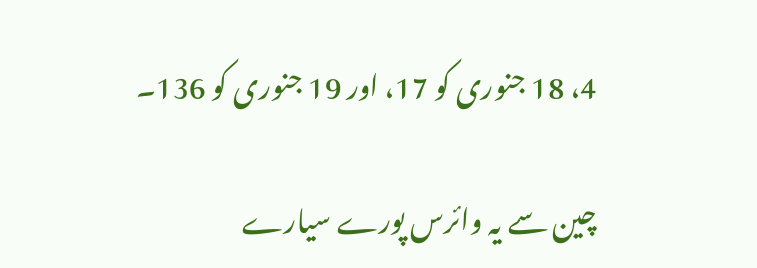4، 18 جنوری کو 17، اور 19 جنوری کو 136۔

چین سے یہ وائرس پورے سیارے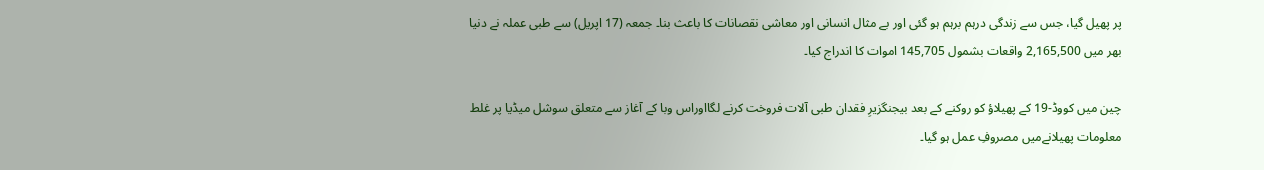پر پھیل گیا، جس سے زندگی درہم برہم ہو گئی اور بے مثال انسانی اور معاشی نقصانات کا باعث بنا۔ جمعہ (17 اپریل) سے طبی عملہ نے دنیا بھر میں 2,165,500 واقعات بشمول 145,705 اموات کا اندراج کیا۔

چین میں کووڈ-19 کے پھیلاؤ کو روکنے کے بعد بیجنگزیرِ فقدان طبی آلات فروخت کرنے لگااوراس وبا کے آغاز سے متعلق سوشل میڈیا پر غلط معلومات پھیلانےمیں مصروفِ عمل ہو گیا۔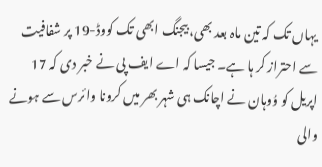یہاں تک کہ تین ماہ بعد بھی، بیجنگ ابھی تک کووڈ-19 پر شفافیت سے احتراز کر ہا ہے۔ جیسا کہ اے ایف پی نے خبر دی کہ 17 اپریل کو وُوہان نے اچانک ہی شہر بھر میں کرونا وائرس سے ہونے والی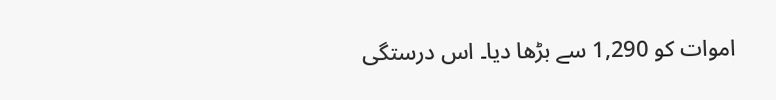اموات کو 1,290 سے بڑھا دیا۔ اس درستگی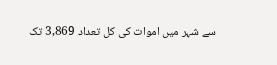سے شہر میں اموات کی کل تعداد 3,869 تک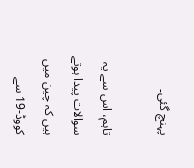پہنچ گئی۔

تاہم، اس سے یہ سوالات پیدا ہوتے ہیں کہ چین میں کووڈ-19 سے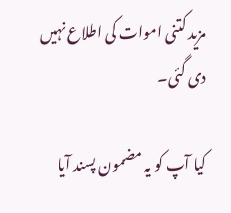مزید کتنی اموات کی اطلاع نہیں دی گئی۔

کیا آپ کو یہ مضمون پسند آیا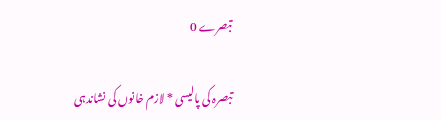تبصرے 0

تبصرہ کی پالیسی * لازم خانوں کی نشاندہی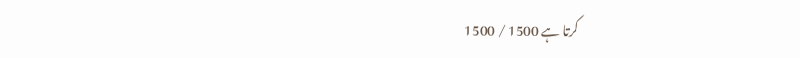کرتا ہے 1500 / 1500